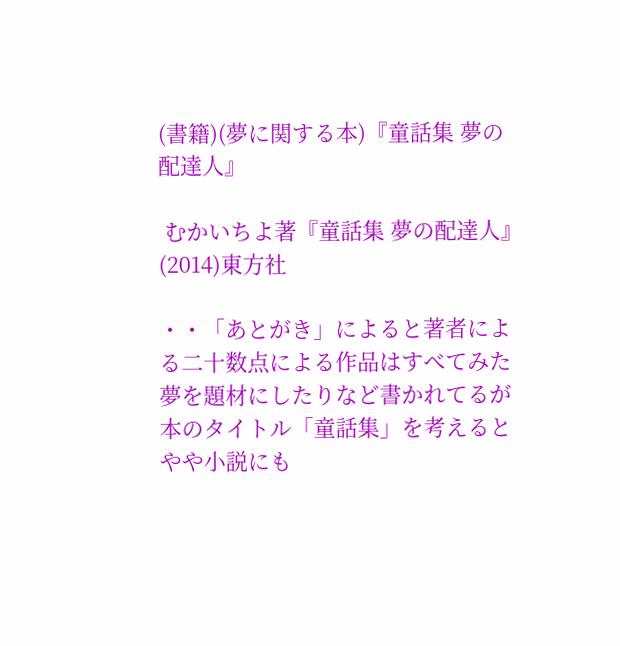(書籍)(夢に関する本)『童話集 夢の配達人』

 むかいちよ著『童話集 夢の配達人』(2014)東方社

・・「あとがき」によると著者による二十数点による作品はすべてみた夢を題材にしたりなど書かれてるが本のタイトル「童話集」を考えるとやや小説にも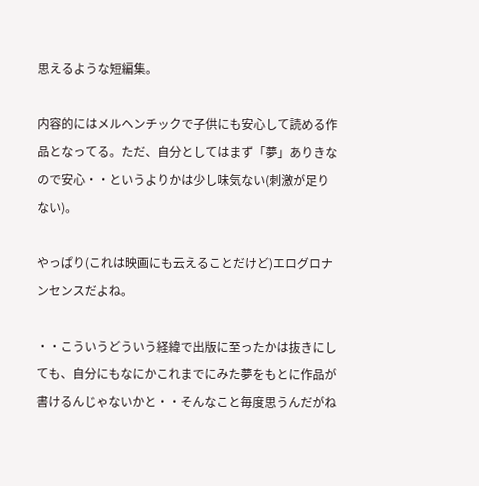思えるような短編集。

内容的にはメルヘンチックで子供にも安心して読める作品となってる。ただ、自分としてはまず「夢」ありきなので安心・・というよりかは少し味気ない(刺激が足りない)。

やっぱり(これは映画にも云えることだけど)エログロナンセンスだよね。

・・こういうどういう経緯で出版に至ったかは抜きにしても、自分にもなにかこれまでにみた夢をもとに作品が書けるんじゃないかと・・そんなこと毎度思うんだがね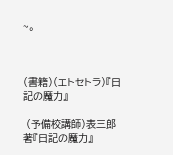~。



(書籍)(エトセトラ)『日記の魔力』

 (予備校講師)表三郎著『日記の魔力』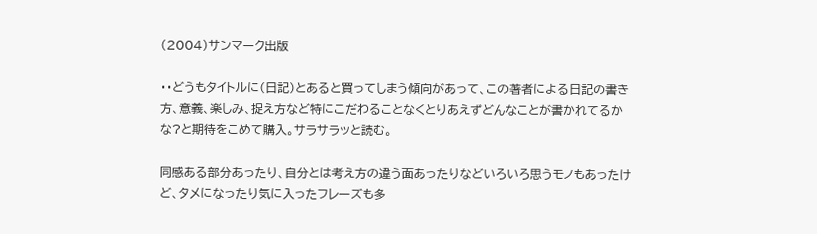(2004)サンマーク出版

・・どうもタイトルに(日記)とあると買ってしまう傾向があって、この著者による日記の書き方、意義、楽しみ、捉え方など特にこだわることなくとりあえずどんなことが書かれてるかな?と期待をこめて購入。サラサラッと読む。

同感ある部分あったり、自分とは考え方の違う面あったりなどいろいろ思うモノもあったけど、タメになったり気に入ったフレーズも多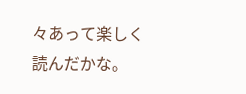々あって楽しく読んだかな。